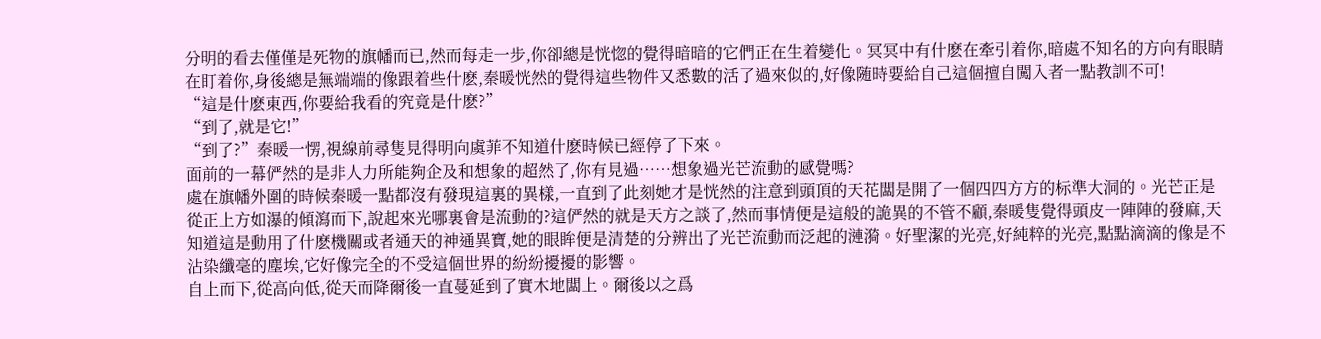分明的看去僅僅是死物的旗幡而已,然而每走一步,你卻總是恍惚的覺得暗暗的它們正在生着變化。冥冥中有什麽在牽引着你,暗處不知名的方向有眼睛在盯着你,身後總是無端端的像跟着些什麽,秦暖恍然的覺得這些物件又悉數的活了過來似的,好像随時要給自己這個擅自闖入者一點教訓不可!
“這是什麽東西,你要給我看的究竟是什麽?”
“到了,就是它!”
“到了?”秦暖一愣,視線前尋隻見得明向虞菲不知道什麽時候已經停了下來。
面前的一幕俨然的是非人力所能夠企及和想象的超然了,你有見過……想象過光芒流動的感覺嗎?
處在旗幡外圍的時候秦暖一點都沒有發現這裏的異樣,一直到了此刻她才是恍然的注意到頭頂的天花闆是開了一個四四方方的标準大洞的。光芒正是從正上方如瀑的傾瀉而下,說起來光哪裏會是流動的?這俨然的就是天方之談了,然而事情便是這般的詭異的不管不顧,秦暖隻覺得頭皮一陣陣的發麻,天知道這是動用了什麽機關或者通天的神通異寶,她的眼眸便是清楚的分辨出了光芒流動而泛起的漣漪。好聖潔的光亮,好純粹的光亮,點點滴滴的像是不沾染纖毫的塵埃,它好像完全的不受這個世界的紛紛擾擾的影響。
自上而下,從高向低,從天而降爾後一直蔓延到了實木地闆上。爾後以之爲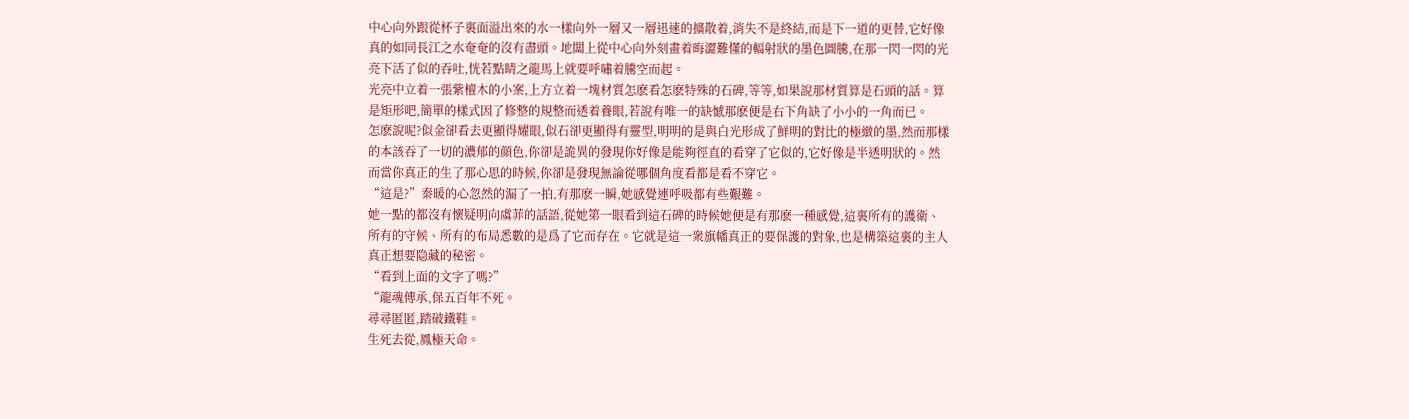中心向外跟從杯子裏面溢出來的水一樣向外一層又一層迅速的擴散着,消失不是終結,而是下一道的更替,它好像真的如同長江之水奄奄的沒有盡頭。地闆上從中心向外刻畫着晦澀難懂的輻射狀的墨色圖騰,在那一閃一閃的光亮下活了似的吞吐,恍若點睛之龍馬上就要呼嘯着騰空而起。
光亮中立着一張紫檀木的小案,上方立着一塊材質怎麽看怎麽特殊的石碑,等等,如果說那材質算是石頭的話。算是矩形吧,簡單的樣式因了修整的規整而透着養眼,若說有唯一的缺憾那麽便是右下角缺了小小的一角而已。
怎麽說呢?似金卻看去更顯得耀眼,似石卻更顯得有靈型,明明的是與白光形成了鮮明的對比的極緻的墨,然而那樣的本該吞了一切的濃郁的顔色,你卻是詭異的發現你好像是能夠徑直的看穿了它似的,它好像是半透明狀的。然而當你真正的生了那心思的時候,你卻是發現無論從哪個角度看都是看不穿它。
“這是?”秦暖的心忽然的漏了一拍,有那麽一瞬,她感覺連呼吸都有些艱難。
她一點的都沒有懷疑明向虞菲的話語,從她第一眼看到這石碑的時候她便是有那麽一種感覺,這裏所有的護衛、所有的守候、所有的布局悉數的是爲了它而存在。它就是這一衆旗幡真正的要保護的對象,也是構築這裏的主人真正想要隐藏的秘密。
“看到上面的文字了嗎?”
“龍魂傳承,保五百年不死。
尋尋匿匿,踏破鐵鞋。
生死去從,鳳極天命。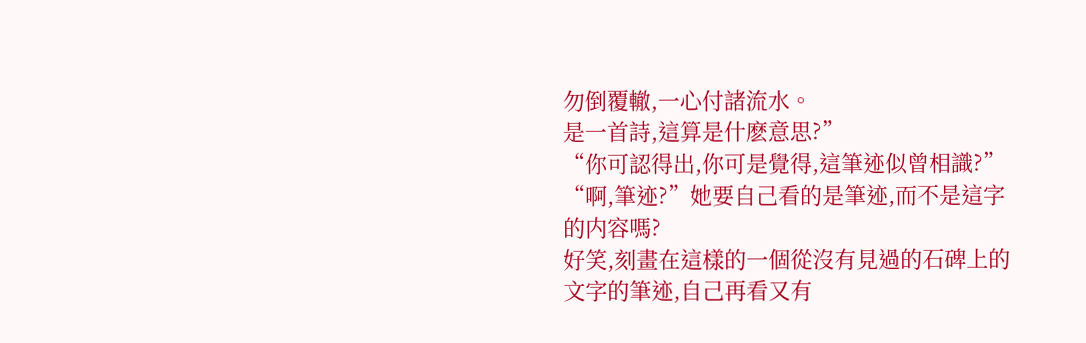勿倒覆轍,一心付諸流水。
是一首詩,這算是什麽意思?”
“你可認得出,你可是覺得,這筆迹似曾相識?”
“啊,筆迹?”她要自己看的是筆迹,而不是這字的内容嗎?
好笑,刻畫在這樣的一個從沒有見過的石碑上的文字的筆迹,自己再看又有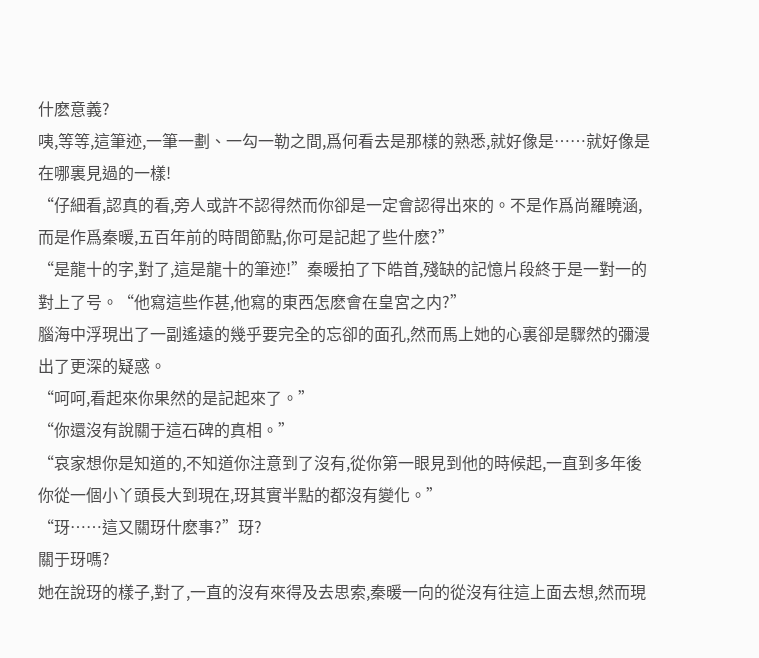什麽意義?
咦,等等,這筆迹,一筆一劃、一勾一勒之間,爲何看去是那樣的熟悉,就好像是……就好像是在哪裏見過的一樣!
“仔細看,認真的看,旁人或許不認得然而你卻是一定會認得出來的。不是作爲尚羅曉涵,而是作爲秦暖,五百年前的時間節點,你可是記起了些什麽?”
“是龍十的字,對了,這是龍十的筆迹!”秦暖拍了下皓首,殘缺的記憶片段終于是一對一的對上了号。“他寫這些作甚,他寫的東西怎麽會在皇宮之内?”
腦海中浮現出了一副遙遠的幾乎要完全的忘卻的面孔,然而馬上她的心裏卻是驟然的彌漫出了更深的疑惑。
“呵呵,看起來你果然的是記起來了。”
“你還沒有說關于這石碑的真相。”
“哀家想你是知道的,不知道你注意到了沒有,從你第一眼見到他的時候起,一直到多年後你從一個小丫頭長大到現在,玡其實半點的都沒有變化。”
“玡……這又關玡什麽事?”玡?
關于玡嗎?
她在說玡的樣子,對了,一直的沒有來得及去思索,秦暖一向的從沒有往這上面去想,然而現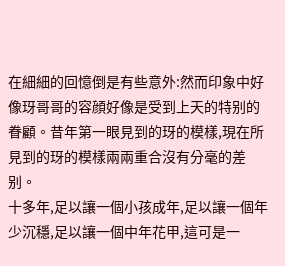在細細的回憶倒是有些意外:然而印象中好像玡哥哥的容顔好像是受到上天的特别的眷顧。昔年第一眼見到的玡的模樣,現在所見到的玡的模樣兩兩重合沒有分毫的差别。
十多年,足以讓一個小孩成年,足以讓一個年少沉穩,足以讓一個中年花甲,這可是一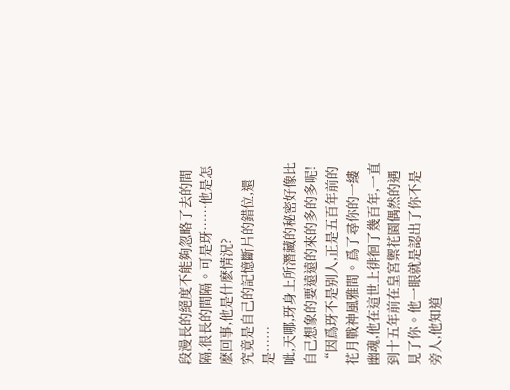段漫長的絕度不能夠忽略了去的間隔,很長的間隔。可是玡……他是怎麽回事,他是什麽情況?
究竟是自己的記憶斷片的錯位,還是……
呲,天哪,玡身上所潛藏的秘密好像比自己想象的要遠遠的來的多的多呢!
“因爲玡不是别人,正是五百年前的花月戰神風雅間。爲了尋你的一縷幽魂,他在這世上徘徊了幾百年,一直到十五年前在皇宮禦花園偶然的遇見了你。他一眼就是認出了你不是旁人,他知道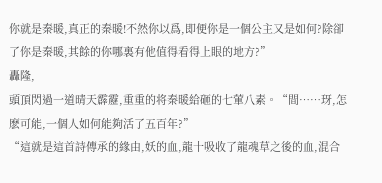你就是秦暖,真正的秦暖!不然你以爲,即便你是一個公主又是如何?除卻了你是秦暖,其餘的你哪裏有他值得看得上眼的地方?”
轟隆,
頭頂閃過一道晴天霹靂,重重的将秦暖給砸的七葷八素。“間……玡,怎麽可能,一個人如何能夠活了五百年?”
“這就是這首詩傳承的緣由,妖的血,龍十吸收了龍魂草之後的血,混合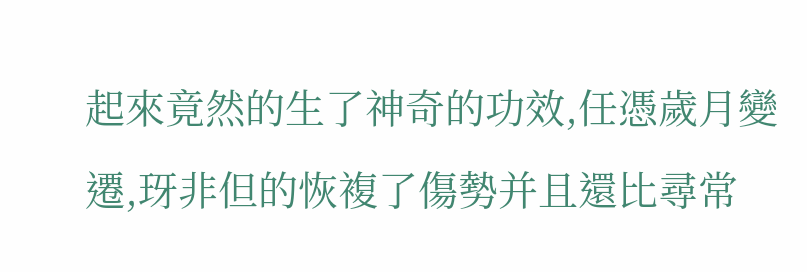起來竟然的生了神奇的功效,任憑歲月變遷,玡非但的恢複了傷勢并且還比尋常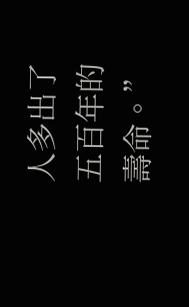人多出了五百年的壽命。”